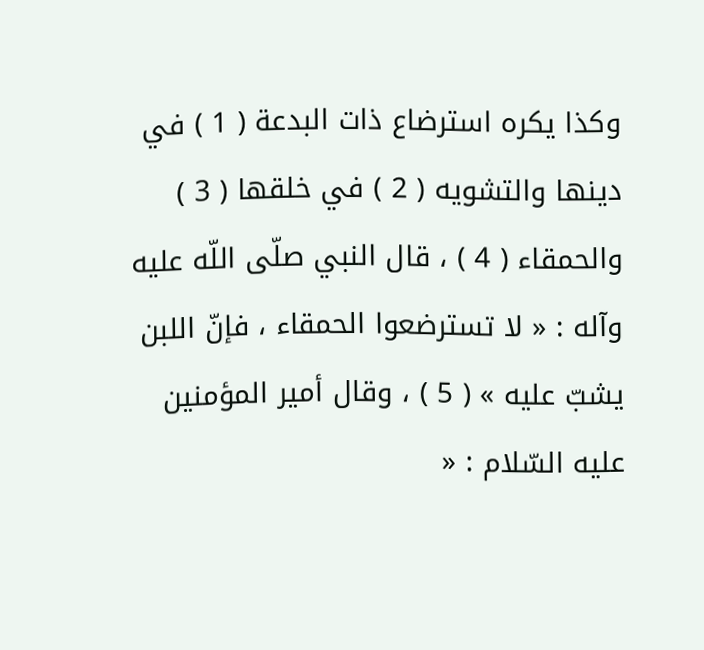وكذا يكره استرضاع ذات البدعة ( 1 ) في دينها والتشويه ( 2 ) في خلقها ( 3 ) والحمقاء ( 4 ) ، قال النبي صلّى اللّه عليه وآله : « لا تسترضعوا الحمقاء ، فإنّ اللبن يشبّ عليه » ( 5 ) ، وقال أمير المؤمنين عليه السّلام : «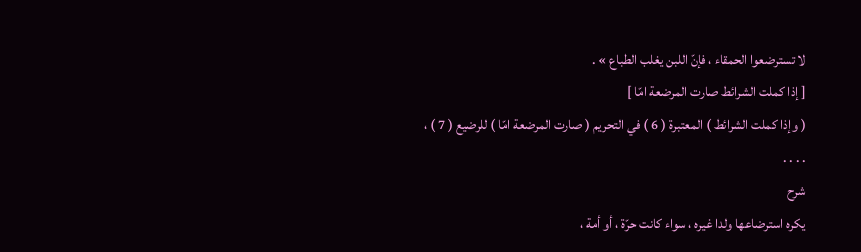لا تسترضعوا الحمقاء ، فإنّ اللبن يغلب الطباع » .
[ إذا كملت الشرائط صارت المرضعة امّا ]
( وإذا كملت الشرائط ) المعتبرة ( 6 ) في التحريم ( صارت المرضعة امّا ) للرضيع ( 7 ) ، . . . .
شرح
يكره استرضاعها ولدا غيره ، سواء كانت حرّة ، أو أمة ،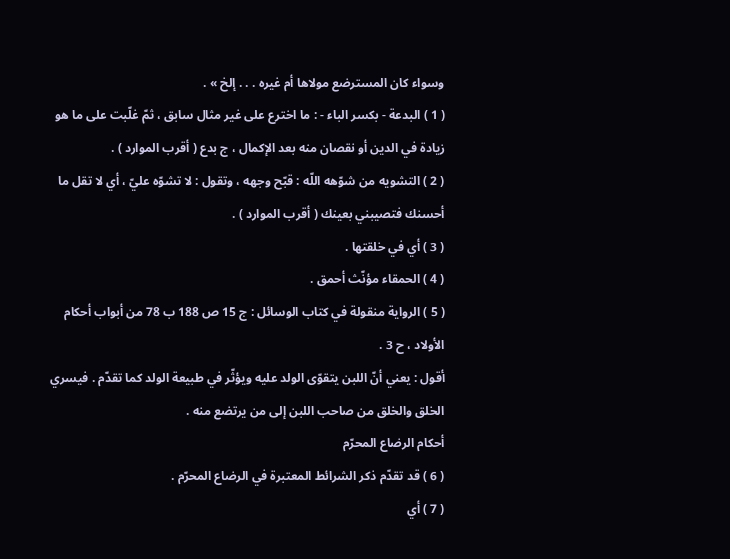وسواء كان المسترضع مولاها أم غيره . . . إلخ » .
( 1 ) البدعة - بكسر الباء - : ما اخترع على غير مثال سابق ، ثمّ غلّبت على ما هو زيادة في الدين أو نقصان منه بعد الإكمال ، ج بدع ( أقرب الموارد ) .
( 2 ) التشويه من شوّهه اللّه : قبّح وجهه ، وتقول : لا تشوّه عليّ ، أي لا تقل ما أحسنك فتصيبني بعينك ( أقرب الموارد ) .
( 3 ) أي في خلقتها .
( 4 ) الحمقاء مؤنّث أحمق .
( 5 ) الرواية منقولة في كتاب الوسائل : ج 15 ص 188 ب 78 من أبواب أحكام الأولاد ، ح 3 .
أقول : يعني أنّ اللبن يتقوّى الولد عليه ويؤثّر في طبيعة الولد كما تقدّم . فيسري الخلق والخلق من صاحب اللبن إلى من يرتضع منه .
أحكام الرضاع المحرّم
( 6 ) قد تقدّم ذكر الشرائط المعتبرة في الرضاع المحرّم .
( 7 ) أي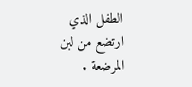الطفل الذي ارتضع من لبن المرضعة .